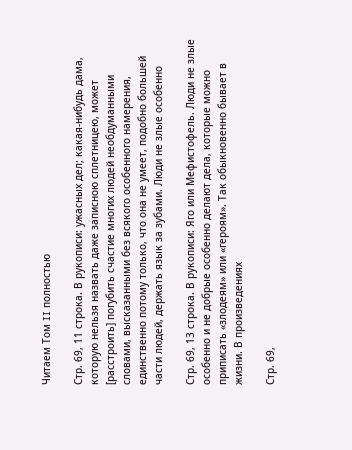Читаем Том II полностью

Стр. 69, 11 строка. В рукописи: ужасных дел; какая-нибудь дама, которую нельзя назвать даже записною сплетницею, может [расстроить] погубить счастие многих людей необдуманными словами, высказанными без всякого особенного намерения, единственно потому только, что она не умеет, подобно большей части людей, держать язык за зубами. Люди не злые особенно

Стр. 69, 13 строка. В рукописи: Яго или Мефистофель. Люди не злые особенно и не добрые особенно делают дела, которые можно приписать «злодеям» или «героям». Так обыкновенно бывает в жизни. В произведениях

Стр. 69,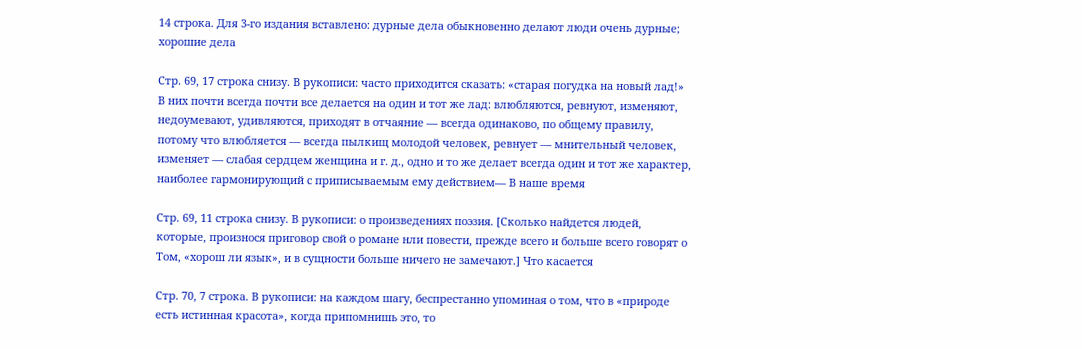14 строка. Для 3-го издания вставлено: дурные дела обыкновенно делают люди очень дурные; хорошие дела

Стр. 69, 17 строка снизу. В рукописи: часто приходится сказать: «старая погудка на новый лад!» В них почти всегда почти все делается на один и тот же лад: влюбляются, ревнуют, изменяют, недоумевают, удивляются, приходят в отчаяние — всегда одинаково, по общему правилу, потому что влюбляется — всегда пылкищ молодой человек, ревнует — мнительный человек, изменяет — слабая сердцем женщина и г. д., одно и то же делает всегда один и тот же характер, наиболее гармонирующий с приписываемым ему действием— В наше время

Стр. 69, 11 строка снизу. В рукописи: о произведениях поэзия. [Сколько найдется людей, которые, произнося приговор свой о романе нли повести, прежде всего и больше всего говорят о Том, «хорош ли язык», и в сущности больше ничего не замечают.] Что касается

Стр. 70, 7 строка. В рукописи: на каждом шагу, беспрестанно упоминая о том, что в «природе есть истинная красота», когда припомнишь это, то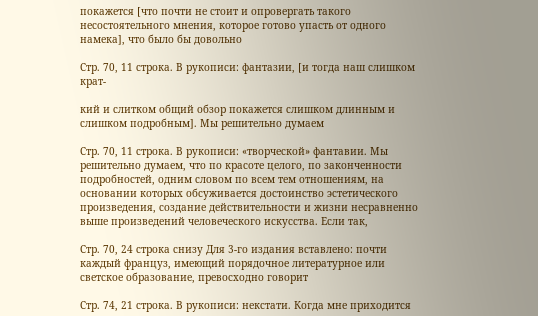покажется [что почти не стоит и опровергать такого несостоятельного мнения, которое готово упасть от одного намека], что было бы довольно

Стр. 70, 11 строка. В рукописи: фантазии, [и тогда наш слишком крат-

кий и слитком общий обзор покажется слишком длинным и слишком подробным]. Мы решительно думаем

Стр. 70, 11 строка. В рукописи: «творческой» фантавии. Мы решительно думаем, что по красоте целого, по законченности подробностей, одним словом по всем тем отношениям, на основании которых обсуживается достоинство эстетического произведения, создание действительности и жизни несравненно выше произведений человеческого искусства. Если так,

Стр. 70, 24 строка снизу Для 3-го издания вставлено: почти каждый француз, имеющий порядочное литературное или светское образование, превосходно говорит

Стр. 74, 21 строка. В рукописи: некстати. Когда мне приходится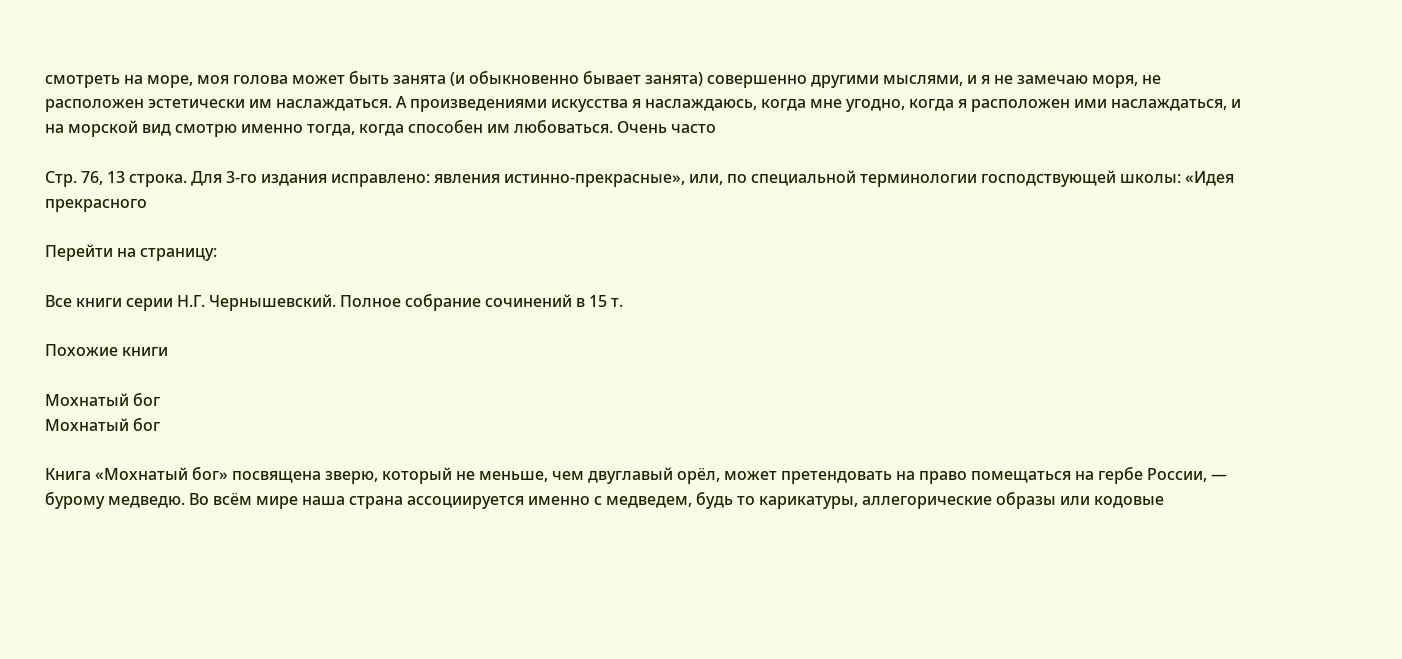смотреть на море, моя голова может быть занята (и обыкновенно бывает занята) совершенно другими мыслями, и я не замечаю моря, не расположен эстетически им наслаждаться. А произведениями искусства я наслаждаюсь, когда мне угодно, когда я расположен ими наслаждаться, и на морской вид смотрю именно тогда, когда способен им любоваться. Очень часто

Стр. 76, 13 строка. Для 3-го издания исправлено: явления истинно-прекрасные», или, по специальной терминологии господствующей школы: «Идея прекрасного

Перейти на страницу:

Все книги серии Н.Г. Чернышевский. Полное собрание сочинений в 15 т.

Похожие книги

Мохнатый бог
Мохнатый бог

Книга «Мохнатый бог» посвящена зверю, который не меньше, чем двуглавый орёл, может претендовать на право помещаться на гербе России, — бурому медведю. Во всём мире наша страна ассоциируется именно с медведем, будь то карикатуры, аллегорические образы или кодовые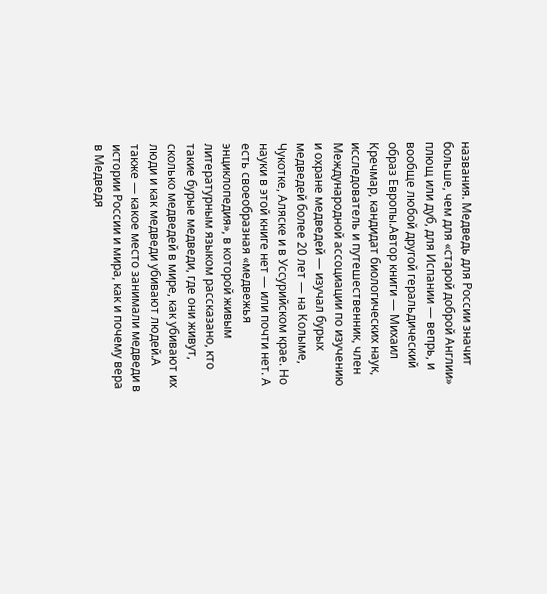названия. Медведь для России значит больше, чем для «старой доброй Англии» плющ или дуб, для Испании — вепрь, и вообще любой другой геральдический образ Европы.Автор книги — Михаил Кречмар, кандидат биологических наук, исследователь и путешественник, член Международной ассоциации по изучению и охране медведей — изучал бурых медведей более 20 лет — на Колыме, Чукотке, Аляске и в Уссурийском крае. Но науки в этой книге нет — или почти нет. А есть своеобразная «медвежья энциклопедия», в которой живым литературным языком рассказано, кто такие бурые медведи, где они живут, сколько медведей в мире, как убивают их люди и как медведи убивают людей.А также — какое место занимали медведи в истории России и мира, как и почему вера в Медведя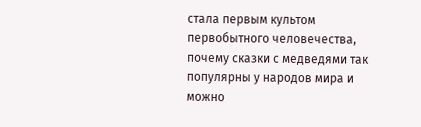стала первым культом первобытного человечества, почему сказки с медведями так популярны у народов мира и можно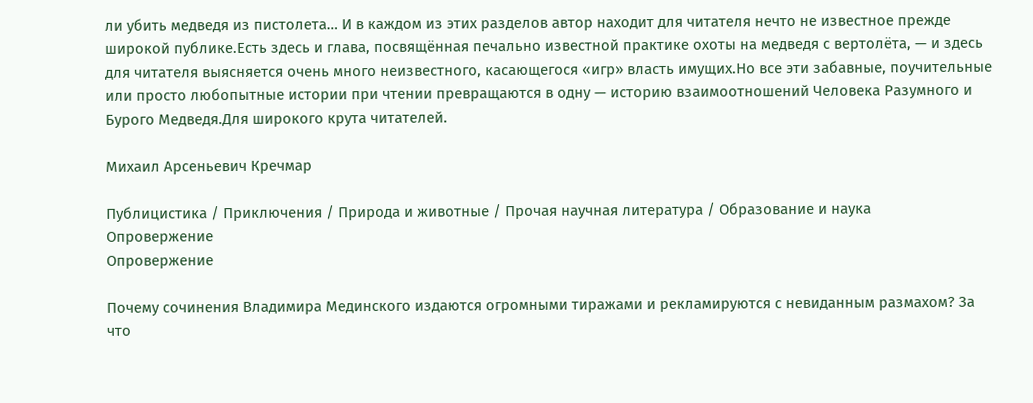ли убить медведя из пистолета… И в каждом из этих разделов автор находит для читателя нечто не известное прежде широкой публике.Есть здесь и глава, посвящённая печально известной практике охоты на медведя с вертолёта, — и здесь для читателя выясняется очень много неизвестного, касающегося «игр» власть имущих.Но все эти забавные, поучительные или просто любопытные истории при чтении превращаются в одну — историю взаимоотношений Человека Разумного и Бурого Медведя.Для широкого крута читателей.

Михаил Арсеньевич Кречмар

Публицистика / Приключения / Природа и животные / Прочая научная литература / Образование и наука
Опровержение
Опровержение

Почему сочинения Владимира Мединского издаются огромными тиражами и рекламируются с невиданным размахом? За что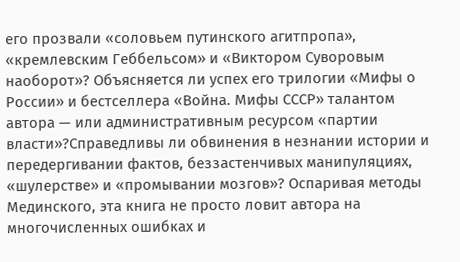его прозвали «соловьем путинского агитпропа», «кремлевским Геббельсом» и «Виктором Суворовым наоборот»? Объясняется ли успех его трилогии «Мифы о России» и бестселлера «Война. Мифы СССР» талантом автора — или административным ресурсом «партии власти»?Справедливы ли обвинения в незнании истории и передергивании фактов, беззастенчивых манипуляциях, «шулерстве» и «промывании мозгов»? Оспаривая методы Мединского, эта книга не просто ловит автора на многочисленных ошибках и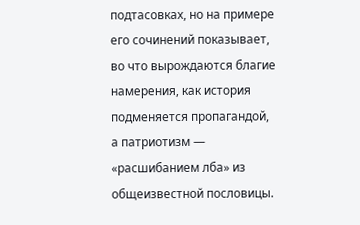подтасовках, но на примере его сочинений показывает, во что вырождаются благие намерения, как история подменяется пропагандой, а патриотизм — «расшибанием лба» из общеизвестной пословицы.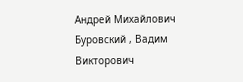Андрей Михайлович Буровский , Вадим Викторович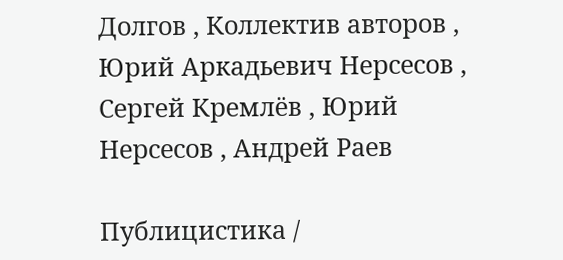Долгов , Коллектив авторов , Юрий Аркадьевич Нерсесов , Сергей Кремлёв , Юрий Нерсесов , Андрей Раев

Публицистика /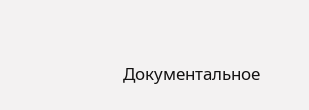Документальное